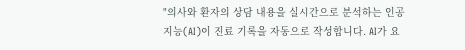"의사와 환자의 상담 내용을 실시간으로 분석하는 인공지능(AI)이 진료 기록을 자동으로 작성합니다. AI가 요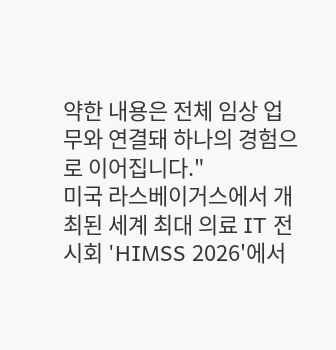약한 내용은 전체 임상 업무와 연결돼 하나의 경험으로 이어집니다."
미국 라스베이거스에서 개최된 세계 최대 의료 IT 전시회 'HIMSS 2026'에서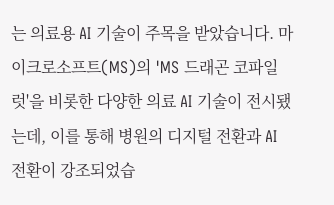는 의료용 AI 기술이 주목을 받았습니다. 마이크로소프트(MS)의 'MS 드래곤 코파일럿'을 비롯한 다양한 의료 AI 기술이 전시됐는데, 이를 통해 병원의 디지털 전환과 AI 전환이 강조되었습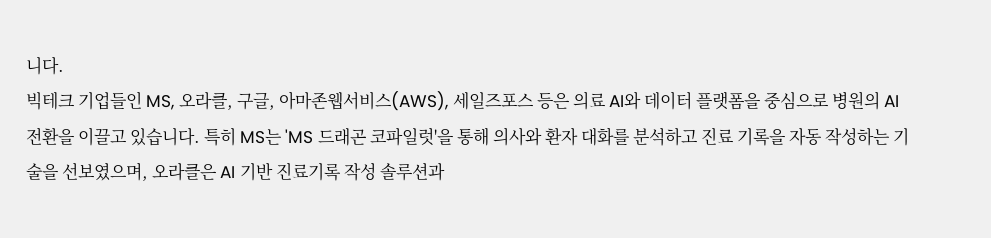니다.
빅테크 기업들인 MS, 오라클, 구글, 아마존웹서비스(AWS), 세일즈포스 등은 의료 AI와 데이터 플랫폼을 중심으로 병원의 AI 전환을 이끌고 있습니다. 특히 MS는 'MS 드래곤 코파일럿'을 통해 의사와 환자 대화를 분석하고 진료 기록을 자동 작성하는 기술을 선보였으며, 오라클은 AI 기반 진료기록 작성 솔루션과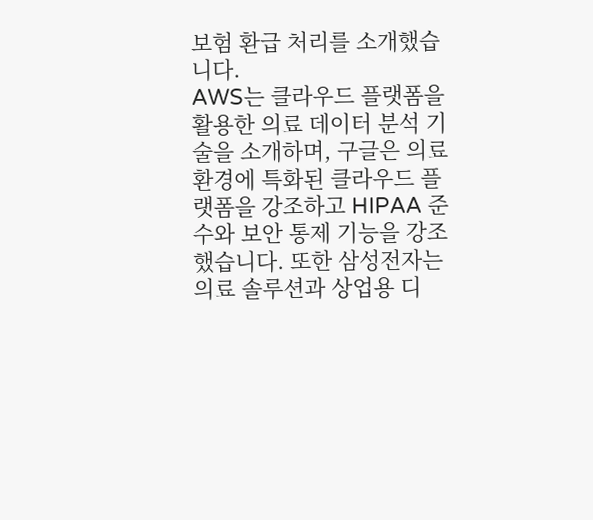보험 환급 처리를 소개했습니다.
AWS는 클라우드 플랫폼을 활용한 의료 데이터 분석 기술을 소개하며, 구글은 의료 환경에 특화된 클라우드 플랫폼을 강조하고 HIPAA 준수와 보안 통제 기능을 강조했습니다. 또한 삼성전자는 의료 솔루션과 상업용 디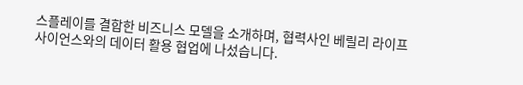스플레이를 결합한 비즈니스 모델을 소개하며, 협력사인 베릴리 라이프사이언스와의 데이터 활용 협업에 나섰습니다.